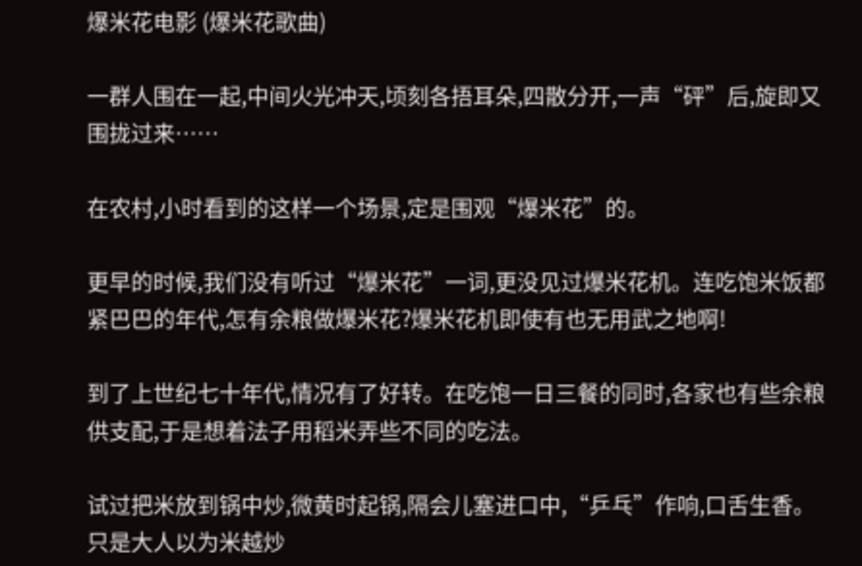爆米花电影 (爆米花歌曲)

一群人围在一起,中间火光冲天,顷刻各捂耳朵,四散分开,一声“砰”后,旋即又围拢过来……

在农村,小时看到的这样一个场景,定是围观“爆米花”的。

更早的时候,我们没有听过“爆米花”一词,更没见过爆米花机。连吃饱米饭都紧巴巴的年代,怎有余粮做爆米花?爆米花机即使有也无用武之地啊!

到了上世纪七十年代,情况有了好转。在吃饱一日三餐的同时,各家也有些余粮供支配,于是想着法子用稻米弄些不同的吃法。

试过把米放到锅中炒,微黄时起锅,隔会儿塞进口中,“乒乓”作响,口舌生香。只是大人以为米越炒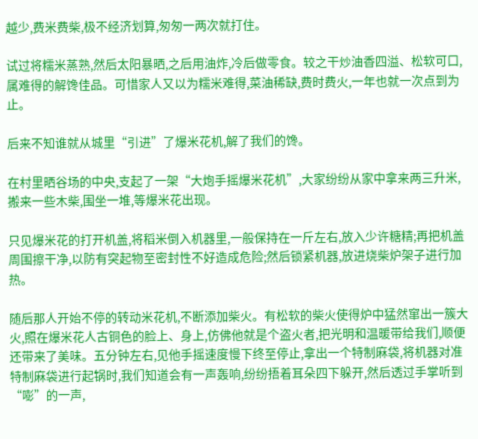越少,费米费柴,极不经济划算,匆匆一两次就打住。

试过将糯米蒸熟,然后太阳暴晒,之后用油炸,冷后做零食。较之干炒油香四溢、松软可口,属难得的解馋佳品。可惜家人又以为糯米难得,菜油稀缺,费时费火,一年也就一次点到为止。

后来不知谁就从城里“引进”了爆米花机,解了我们的馋。

在村里晒谷场的中央,支起了一架“大炮手摇爆米花机”,大家纷纷从家中拿来两三升米,搬来一些木柴,围坐一堆,等爆米花出现。

只见爆米花的打开机盖,将稻米倒入机器里,一般保持在一斤左右,放入少许糖精;再把机盖周围擦干净,以防有突起物至密封性不好造成危险;然后锁紧机器,放进烧柴炉架子进行加热。

随后那人开始不停的转动米花机,不断添加柴火。有松软的柴火使得炉中猛然窜出一簇大火,照在爆米花人古铜色的脸上、身上,仿佛他就是个盗火者,把光明和温暖带给我们,顺便还带来了美味。五分钟左右,见他手摇速度慢下终至停止,拿出一个特制麻袋,将机器对准特制麻袋进行起锅时,我们知道会有一声轰响,纷纷捂着耳朵四下躲开,然后透过手掌听到“嘭”的一声,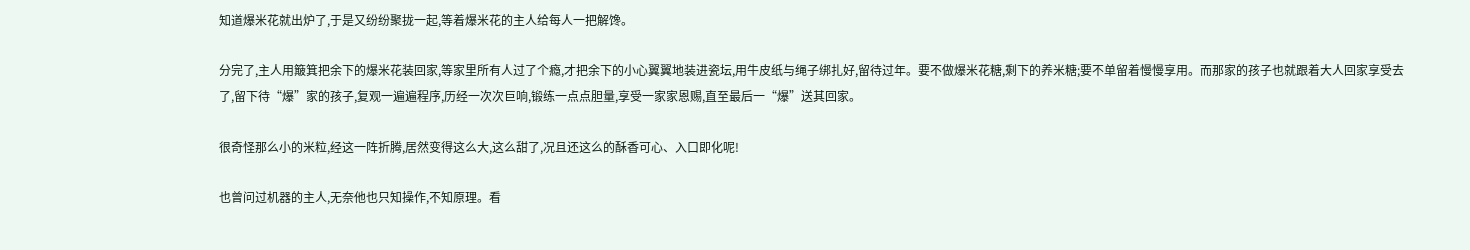知道爆米花就出炉了,于是又纷纷聚拢一起,等着爆米花的主人给每人一把解馋。

分完了,主人用簸箕把余下的爆米花装回家,等家里所有人过了个瘾,才把余下的小心翼翼地装进瓷坛,用牛皮纸与绳子绑扎好,留待过年。要不做爆米花糖,剩下的养米糖;要不单留着慢慢享用。而那家的孩子也就跟着大人回家享受去了,留下待“爆”家的孩子,复观一遍遍程序,历经一次次巨响,锻练一点点胆量,享受一家家恩赐,直至最后一“爆”送其回家。

很奇怪那么小的米粒,经这一阵折腾,居然变得这么大,这么甜了,况且还这么的酥香可心、入口即化呢!

也曾问过机器的主人,无奈他也只知操作,不知原理。看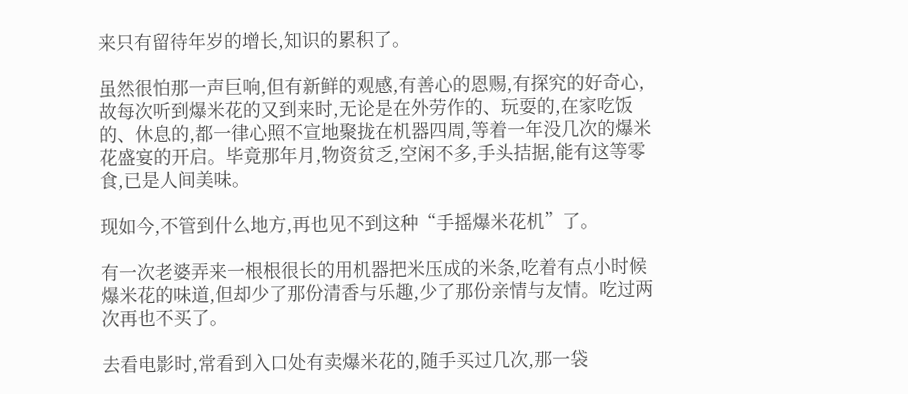来只有留待年岁的增长,知识的累积了。

虽然很怕那一声巨响,但有新鲜的观感,有善心的恩赐,有探究的好奇心,故每次听到爆米花的又到来时,无论是在外劳作的、玩耍的,在家吃饭的、休息的,都一律心照不宣地聚拢在机器四周,等着一年没几次的爆米花盛宴的开启。毕竟那年月,物资贫乏,空闲不多,手头拮据,能有这等零食,已是人间美味。

现如今,不管到什么地方,再也见不到这种“手摇爆米花机”了。

有一次老婆弄来一根根很长的用机器把米压成的米条,吃着有点小时候爆米花的味道,但却少了那份清香与乐趣,少了那份亲情与友情。吃过两次再也不买了。

去看电影时,常看到入口处有卖爆米花的,随手买过几次,那一袋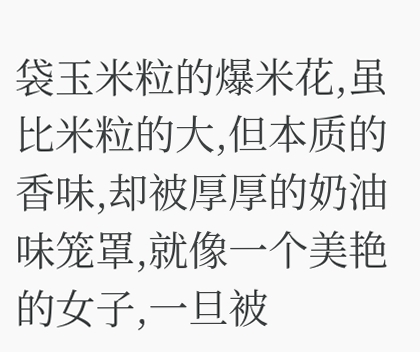袋玉米粒的爆米花,虽比米粒的大,但本质的香味,却被厚厚的奶油味笼罩,就像一个美艳的女子,一旦被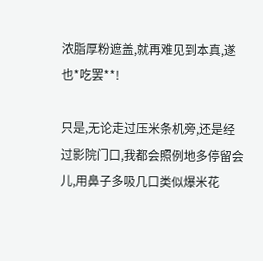浓脂厚粉遮盖,就再难见到本真,遂也*吃罢**!

只是,无论走过压米条机旁,还是经过影院门口,我都会照例地多停留会儿,用鼻子多吸几口类似爆米花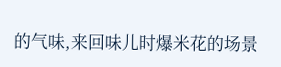的气味,来回味儿时爆米花的场景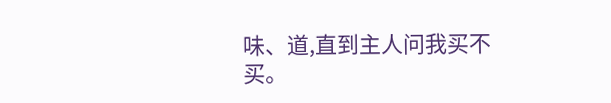味、道,直到主人问我买不买。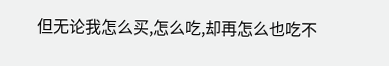但无论我怎么买,怎么吃,却再怎么也吃不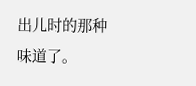出儿时的那种味道了。